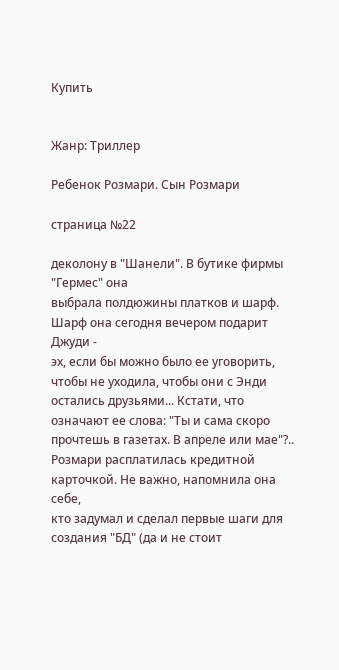Купить


Жанр: Триллер

Ребенок Розмари. Сын Розмари

страница №22

деколону в "Шанели". В бутике фирмы "Гермес" она
выбрала полдюжины платков и шарф. Шарф она сегодня вечером подарит Джуди -
эх, если бы можно было ее уговорить, чтобы не уходила, чтобы они с Энди
остались друзьями... Кстати, что означают ее слова: "Ты и сама скоро
прочтешь в газетах. В апреле или мае"?..
Розмари расплатилась кредитной карточкой. Не важно, напомнила она себе,
кто задумал и сделал первые шаги для создания "БД" (да и не стоит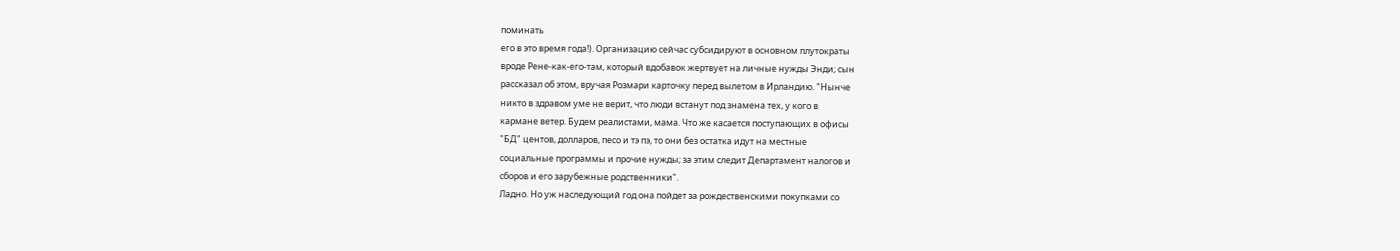поминать
его в это время года!). Организацию сейчас субсидируют в основном плутократы
вроде Рене-как-его-там, который вдобавок жертвует на личные нужды Энди; сын
рассказал об этом, вручая Розмари карточку перед вылетом в Ирландию. "Нынче
никто в здравом уме не верит, что люди встанут под знамена тех, у кого в
кармане ветер. Будем реалистами, мама. Что же касается поступающих в офисы
"БД" центов, долларов, песо и тэ пэ, то они без остатка идут на местные
социальные программы и прочие нужды; за этим следит Департамент налогов и
сборов и его зарубежные родственники".
Ладно. Но уж наследующий год она пойдет за рождественскими покупками со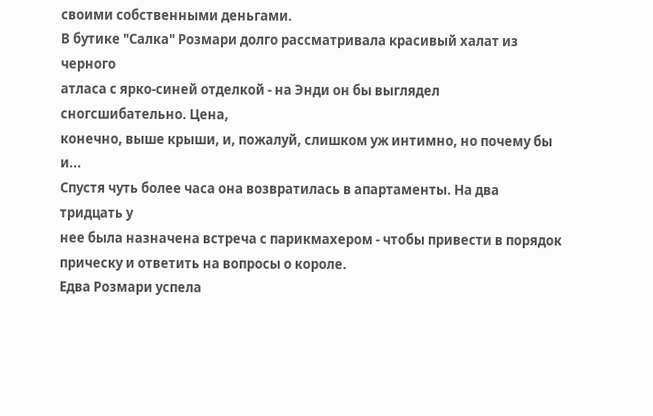своими собственными деньгами.
В бутике "Салка" Розмари долго рассматривала красивый халат из черного
атласа с ярко-синей отделкой - на Энди он бы выглядел сногсшибательно. Цена,
конечно, выше крыши, и, пожалуй, слишком уж интимно, но почему бы и...
Спустя чуть более часа она возвратилась в апартаменты. На два тридцать у
нее была назначена встреча с парикмахером - чтобы привести в порядок
прическу и ответить на вопросы о короле.
Едва Розмари успела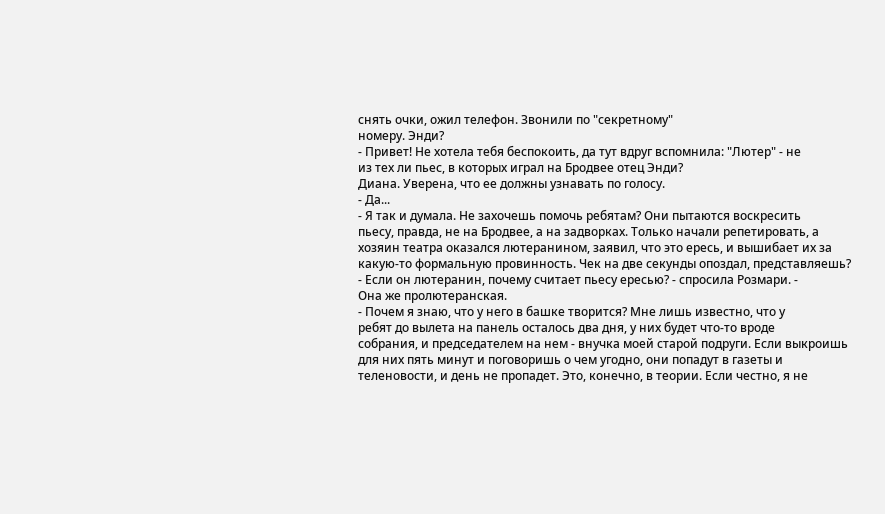снять очки, ожил телефон. Звонили по "секретному"
номеру. Энди?
- Привет! Не хотела тебя беспокоить, да тут вдруг вспомнила: "Лютер" - не
из тех ли пьес, в которых играл на Бродвее отец Энди?
Диана. Уверена, что ее должны узнавать по голосу.
- Да...
- Я так и думала. Не захочешь помочь ребятам? Они пытаются воскресить
пьесу, правда, не на Бродвее, а на задворках. Только начали репетировать, а
хозяин театра оказался лютеранином, заявил, что это ересь, и вышибает их за
какую-то формальную провинность. Чек на две секунды опоздал, представляешь?
- Если он лютеранин, почему считает пьесу ересью? - спросила Розмари. -
Она же пролютеранская.
- Почем я знаю, что у него в башке творится? Мне лишь известно, что у
ребят до вылета на панель осталось два дня, у них будет что-то вроде
собрания, и председателем на нем - внучка моей старой подруги. Если выкроишь
для них пять минут и поговоришь о чем угодно, они попадут в газеты и
теленовости, и день не пропадет. Это, конечно, в теории. Если честно, я не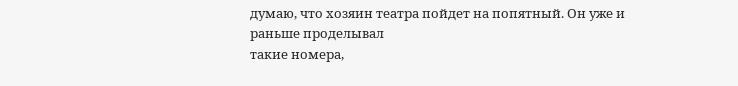думаю, что хозяин театра пойдет на попятный. Он уже и раньше проделывал
такие номера,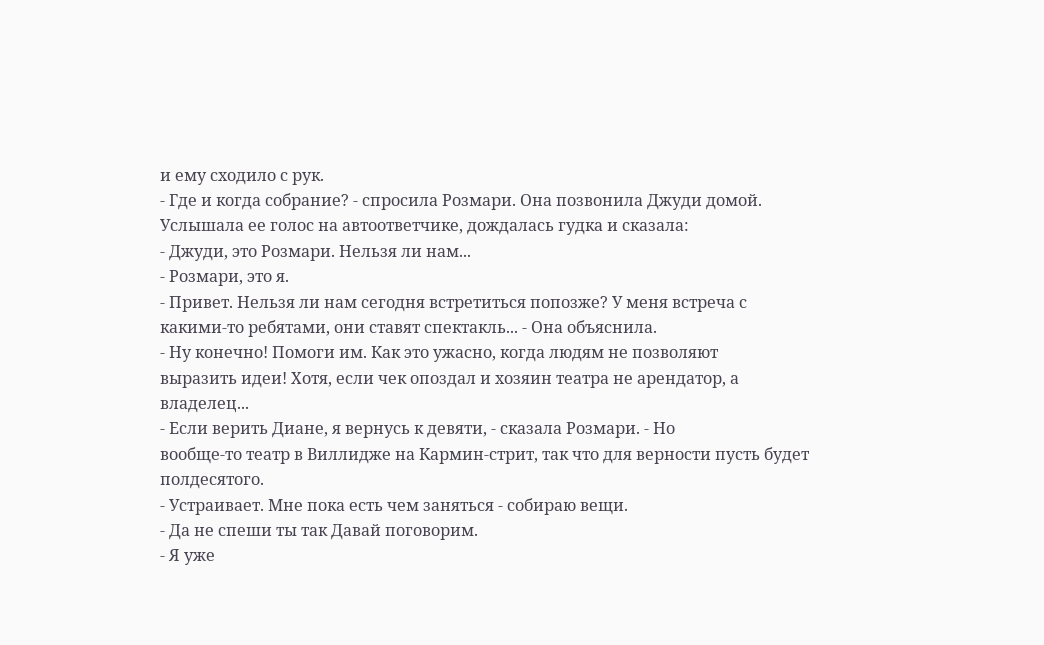и ему сходило с рук.
- Где и когда собрание? - спросила Розмари. Она позвонила Джуди домой.
Услышала ее голос на автоответчике, дождалась гудка и сказала:
- Джуди, это Розмари. Нельзя ли нам...
- Розмари, это я.
- Привет. Нельзя ли нам сегодня встретиться попозже? У меня встреча с
какими-то ребятами, они ставят спектакль... - Она объяснила.
- Ну конечно! Помоги им. Как это ужасно, когда людям не позволяют
выразить идеи! Хотя, если чек опоздал и хозяин театра не арендатор, а
владелец...
- Если верить Диане, я вернусь к девяти, - сказала Розмари. - Но
вообще-то театр в Виллидже на Кармин-стрит, так что для верности пусть будет
полдесятого.
- Устраивает. Мне пока есть чем заняться - собираю вещи.
- Да не спеши ты так Давай поговорим.
- Я уже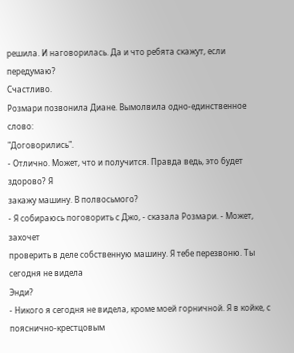решила. И наговорилась. Да и что ребята скажут, если передумаю?
Счастливо.
Розмари позвонила Диане. Вымолвила одно-единственное слово:
"Договорились".
- Отлично. Может, что и получится. Правда ведь, это будет здорово? Я
закажу машину. В полвосьмого?
- Я собираюсь поговорить с Джо, - сказала Розмари. - Может, захочет
проверить в деле собственную машину. Я тебе перезвоню. Ты сегодня не видела
Энди?
- Никого я сегодня не видела, кроме моей горничной. Я в койке, с
пояснично-крестцовым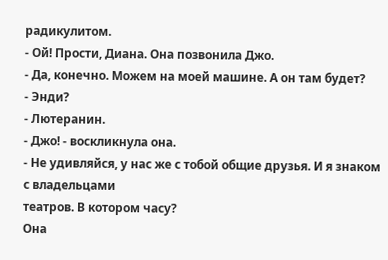радикулитом.
- Ой! Прости, Диана. Она позвонила Джо.
- Да, конечно. Можем на моей машине. А он там будет?
- Энди?
- Лютеранин.
- Джо! - воскликнула она.
- Не удивляйся, у нас же с тобой общие друзья. И я знаком с владельцами
театров. В котором часу?
Она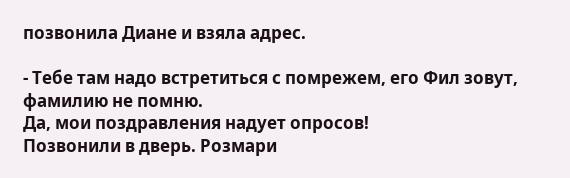позвонила Диане и взяла адрес.

- Тебе там надо встретиться с помрежем, его Фил зовут, фамилию не помню.
Да, мои поздравления надует опросов!
Позвонили в дверь. Розмари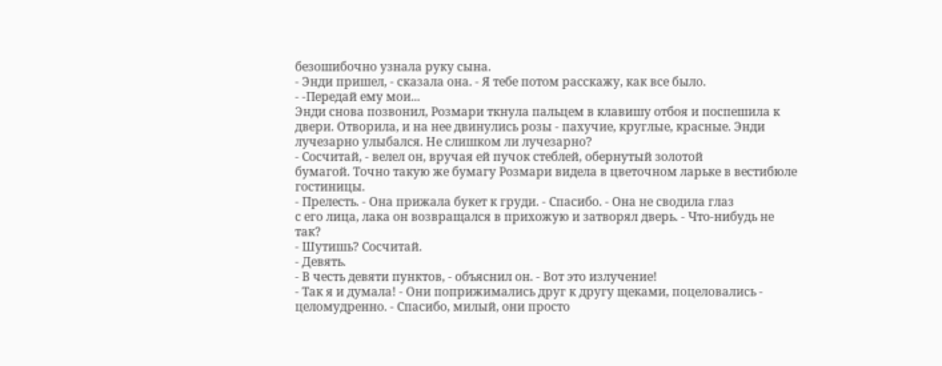безошибочно узнала руку сына.
- Энди пришел, - сказала она. - Я тебе потом расскажу, как все было.
- -Передай ему мои...
Энди снова позвонил, Розмари ткнула пальцем в клавишу отбоя и поспешила к
двери. Отворила, и на нее двинулись розы - пахучие, круглые, красные. Энди
лучезарно улыбался. Не слишком ли лучезарно?
- Сосчитай, - велел он, вручая ей пучок стеблей, обернутый золотой
бумагой. Точно такую же бумагу Розмари видела в цветочном ларьке в вестибюле
гостиницы.
- Прелесть. - Она прижала букет к груди. - Спасибо. - Она не сводила глаз
с его лица, лака он возвращался в прихожую и затворял дверь. - Что-нибудь не
так?
- Шутишь? Сосчитай.
- Девять.
- В честь девяти пунктов, - объяснил он. - Вот это излучение!
- Так я и думала! - Они поприжимались друг к другу щеками, поцеловались -
целомудренно. - Спасибо, милый, они просто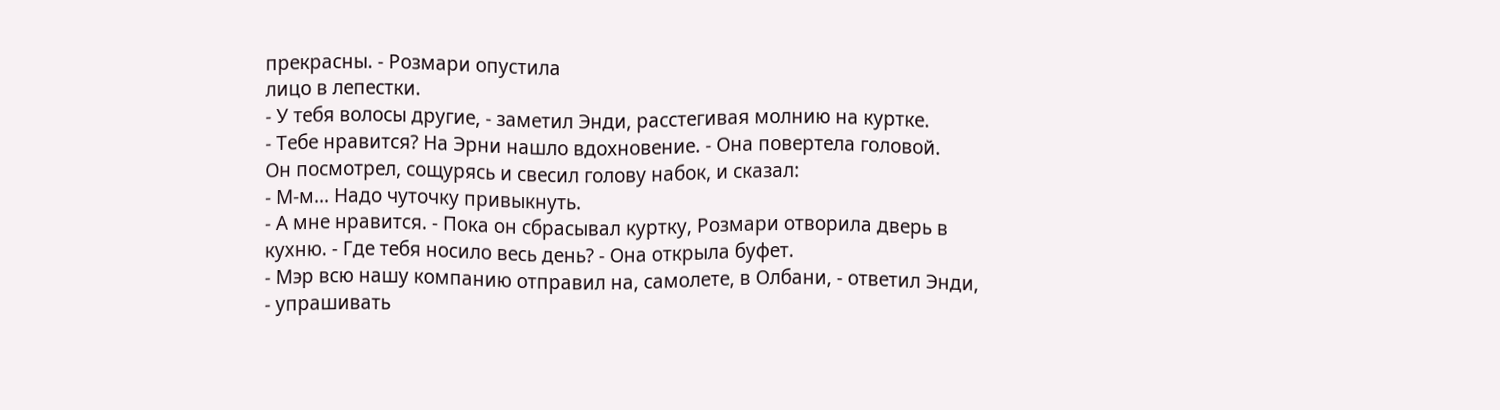прекрасны. - Розмари опустила
лицо в лепестки.
- У тебя волосы другие, - заметил Энди, расстегивая молнию на куртке.
- Тебе нравится? На Эрни нашло вдохновение. - Она повертела головой.
Он посмотрел, сощурясь и свесил голову набок, и сказал:
- М-м... Надо чуточку привыкнуть.
- А мне нравится. - Пока он сбрасывал куртку, Розмари отворила дверь в
кухню. - Где тебя носило весь день? - Она открыла буфет.
- Мэр всю нашу компанию отправил на, самолете, в Олбани, - ответил Энди,
- упрашивать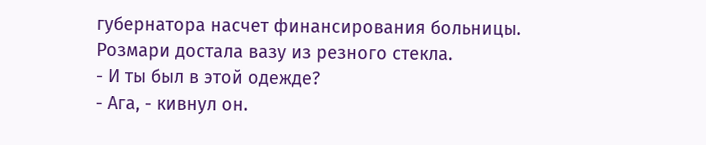губернатора насчет финансирования больницы.
Розмари достала вазу из резного стекла.
- И ты был в этой одежде?
- Ага, - кивнул он.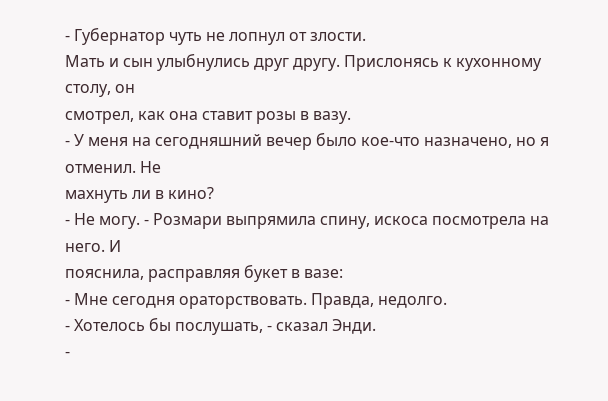- Губернатор чуть не лопнул от злости.
Мать и сын улыбнулись друг другу. Прислонясь к кухонному столу, он
смотрел, как она ставит розы в вазу.
- У меня на сегодняшний вечер было кое-что назначено, но я отменил. Не
махнуть ли в кино?
- Не могу. - Розмари выпрямила спину, искоса посмотрела на него. И
пояснила, расправляя букет в вазе:
- Мне сегодня ораторствовать. Правда, недолго.
- Хотелось бы послушать, - сказал Энди.
-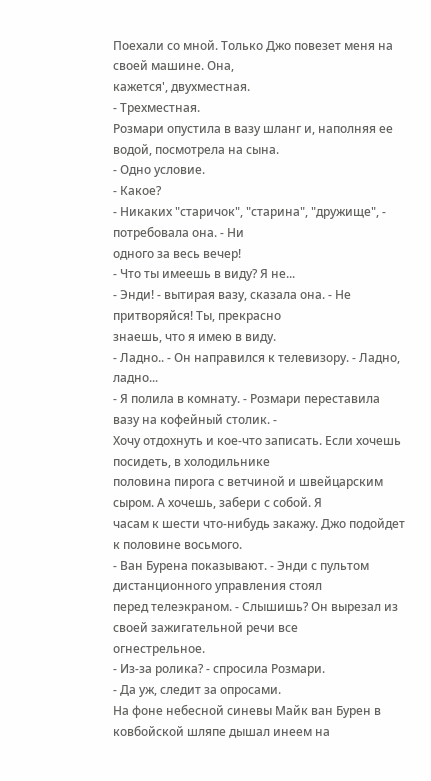Поехали со мной. Только Джо повезет меня на своей машине. Она,
кажется', двухместная.
- Трехместная.
Розмари опустила в вазу шланг и, наполняя ее водой, посмотрела на сына.
- Одно условие.
- Какое?
- Никаких "старичок", "старина", "дружище", - потребовала она. - Ни
одного за весь вечер!
- Что ты имеешь в виду? Я не...
- Энди! - вытирая вазу, сказала она. - Не притворяйся! Ты, прекрасно
знаешь, что я имею в виду.
- Ладно.. - Он направился к телевизору. - Ладно, ладно...
- Я полила в комнату. - Розмари переставила вазу на кофейный столик. -
Хочу отдохнуть и кое-что записать. Если хочешь посидеть, в холодильнике
половина пирога с ветчиной и швейцарским сыром. А хочешь, забери с собой. Я
часам к шести что-нибудь закажу. Джо подойдет к половине восьмого.
- Ван Бурена показывают. - Энди с пультом дистанционного управления стоял
перед телеэкраном. - Слышишь? Он вырезал из своей зажигательной речи все
огнестрельное.
- Из-за ролика? - спросила Розмари.
- Да уж, следит за опросами.
На фоне небесной синевы Майк ван Бурен в ковбойской шляпе дышал инеем на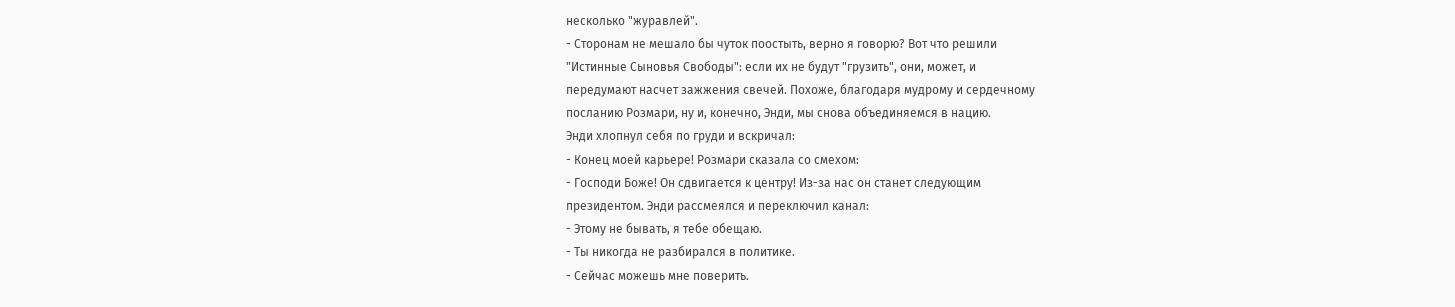несколько "журавлей".
- Сторонам не мешало бы чуток поостыть, верно я говорю? Вот что решили
"Истинные Сыновья Свободы": если их не будут "грузить", они, может, и
передумают насчет зажжения свечей. Похоже, благодаря мудрому и сердечному
посланию Розмари, ну и, конечно, Энди, мы снова объединяемся в нацию.
Энди хлопнул себя по груди и вскричал:
- Конец моей карьере! Розмари сказала со смехом:
- Господи Боже! Он сдвигается к центру! Из-за нас он станет следующим
президентом. Энди рассмеялся и переключил канал:
- Этому не бывать, я тебе обещаю.
- Ты никогда не разбирался в политике.
- Сейчас можешь мне поверить.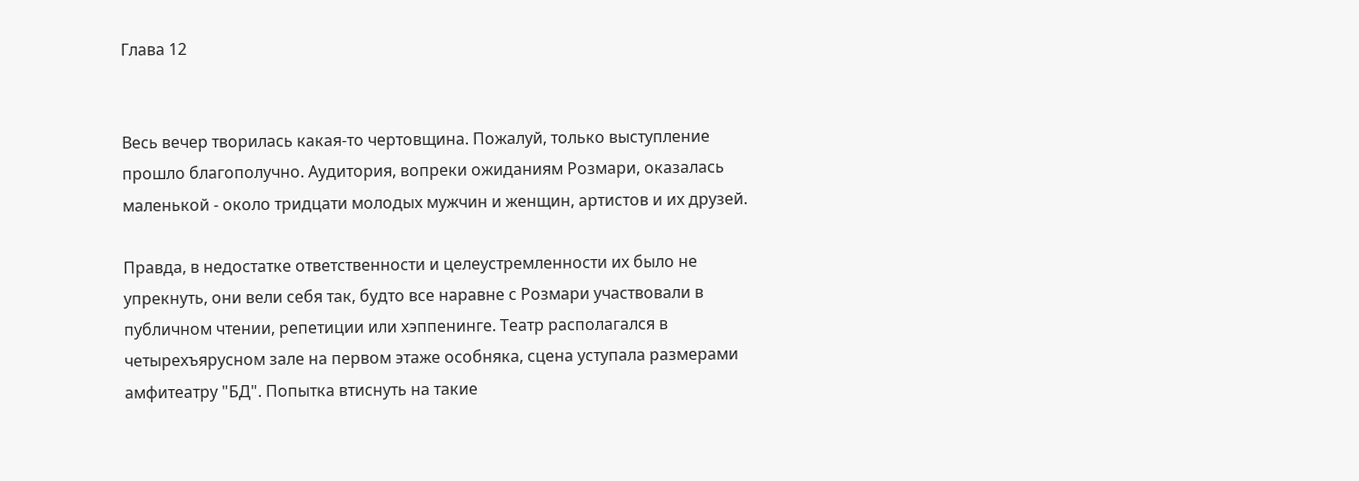Глава 12


Весь вечер творилась какая-то чертовщина. Пожалуй, только выступление
прошло благополучно. Аудитория, вопреки ожиданиям Розмари, оказалась
маленькой - около тридцати молодых мужчин и женщин, артистов и их друзей.

Правда, в недостатке ответственности и целеустремленности их было не
упрекнуть, они вели себя так, будто все наравне с Розмари участвовали в
публичном чтении, репетиции или хэппенинге. Театр располагался в
четырехъярусном зале на первом этаже особняка, сцена уступала размерами
амфитеатру "БД". Попытка втиснуть на такие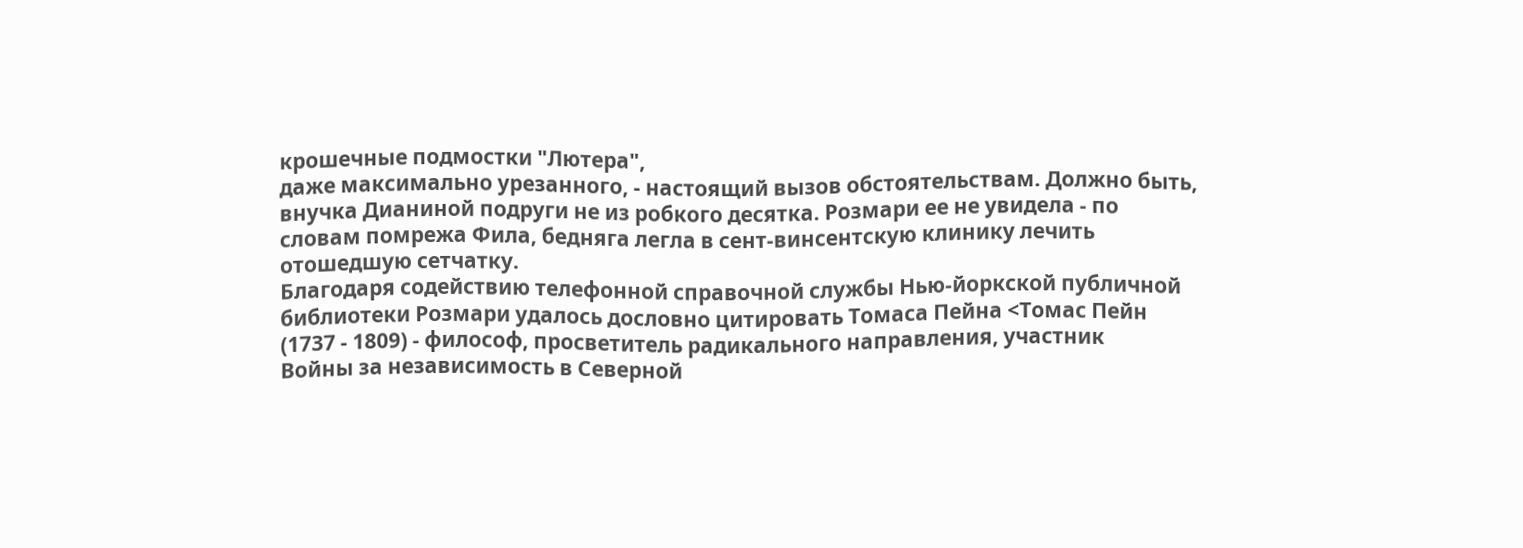крошечные подмостки "Лютера",
даже максимально урезанного, - настоящий вызов обстоятельствам. Должно быть,
внучка Дианиной подруги не из робкого десятка. Розмари ее не увидела - по
словам помрежа Фила, бедняга легла в сент-винсентскую клинику лечить
отошедшую сетчатку.
Благодаря содействию телефонной справочной службы Нью-йоркской публичной
библиотеки Розмари удалось дословно цитировать Томаса Пейна <Томас Пейн
(1737 - 1809) - философ, просветитель радикального направления, участник
Войны за независимость в Северной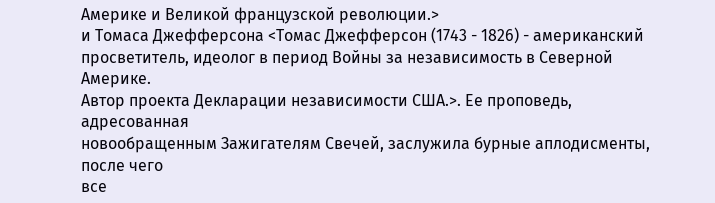Америке и Великой французской революции.>
и Томаса Джефферсона <Томас Джефферсон (1743 - 1826) - американский
просветитель, идеолог в период Войны за независимость в Северной Америке.
Автор проекта Декларации независимости США.>. Ее проповедь, адресованная
новообращенным Зажигателям Свечей, заслужила бурные аплодисменты, после чего
все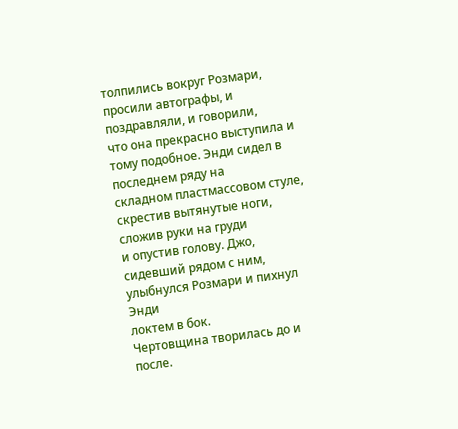толпились вокруг Розмари, просили автографы, и поздравляли, и говорили,
что она прекрасно выступила и тому подобное. Энди сидел в последнем ряду на
складном пластмассовом стуле, скрестив вытянутые ноги, сложив руки на груди
и опустив голову. Джо, сидевший рядом с ним, улыбнулся Розмари и пихнул Энди
локтем в бок.
Чертовщина творилась до и после.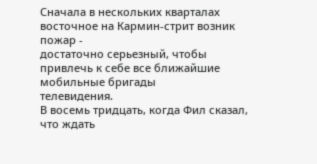Сначала в нескольких кварталах восточное на Кармин-стрит возник пожар -
достаточно серьезный, чтобы привлечь к себе все ближайшие мобильные бригады
телевидения.
В восемь тридцать, когда Фил сказал, что ждать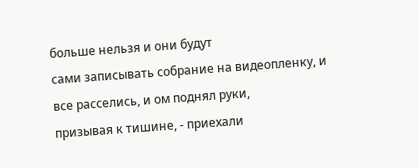больше нельзя и они будут
сами записывать собрание на видеопленку, и все расселись, и ом поднял руки,
призывая к тишине, - приехали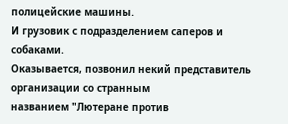полицейские машины.
И грузовик с подразделением саперов и собаками.
Оказывается, позвонил некий представитель организации со странным
названием "Лютеране против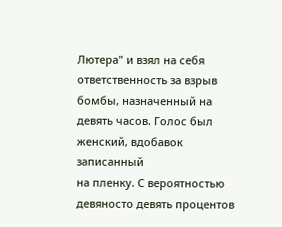Лютера" и взял на себя ответственность за взрыв
бомбы, назначенный на девять часов. Голос был женский, вдобавок записанный
на пленку. С вероятностью девяносто девять процентов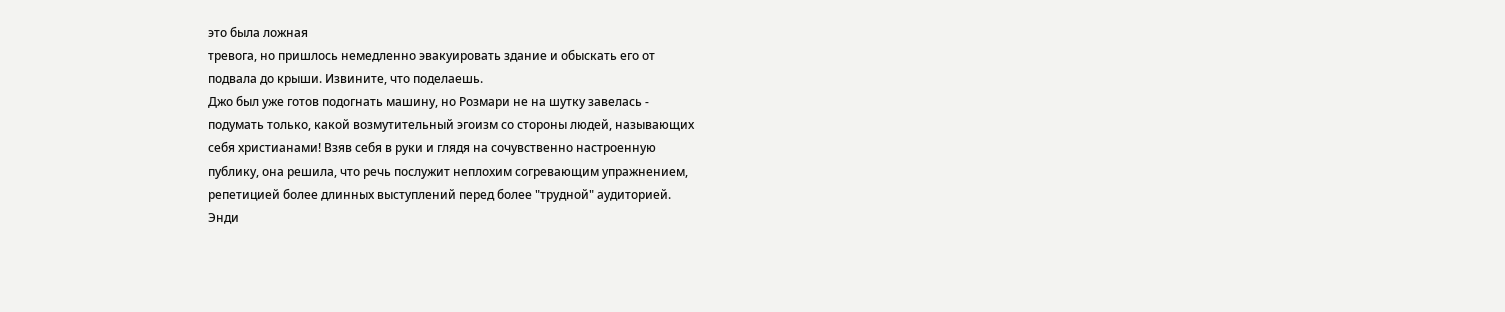это была ложная
тревога, но пришлось немедленно эвакуировать здание и обыскать его от
подвала до крыши. Извините, что поделаешь.
Джо был уже готов подогнать машину, но Розмари не на шутку завелась -
подумать только, какой возмутительный эгоизм со стороны людей, называющих
себя христианами! Взяв себя в руки и глядя на сочувственно настроенную
публику, она решила, что речь послужит неплохим согревающим упражнением,
репетицией более длинных выступлений перед более "трудной" аудиторией.
Энди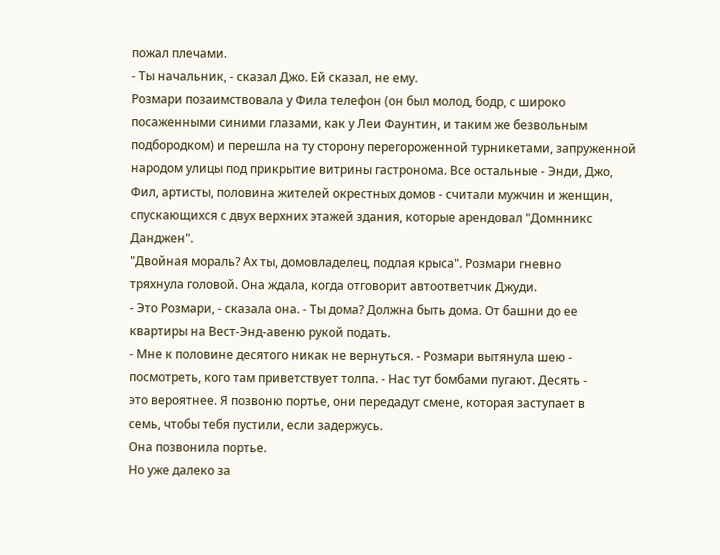пожал плечами.
- Ты начальник, - сказал Джо. Ей сказал, не ему.
Розмари позаимствовала у Фила телефон (он был молод, бодр, с широко
посаженными синими глазами, как у Леи Фаунтин, и таким же безвольным
подбородком) и перешла на ту сторону перегороженной турникетами, запруженной
народом улицы под прикрытие витрины гастронома. Все остальные - Энди, Джо,
Фил, артисты, половина жителей окрестных домов - считали мужчин и женщин,
спускающихся с двух верхних этажей здания, которые арендовал "Домнникс
Данджен".
"Двойная мораль? Ах ты, домовладелец, подлая крыса". Розмари гневно
тряхнула головой. Она ждала, когда отговорит автоответчик Джуди.
- Это Розмари, - сказала она. - Ты дома? Должна быть дома. От башни до ее
квартиры на Вест-Энд-авеню рукой подать.
- Мне к половине десятого никак не вернуться. - Розмари вытянула шею -
посмотреть, кого там приветствует толпа. - Нас тут бомбами пугают. Десять -
это вероятнее. Я позвоню портье, они передадут смене, которая заступает в
семь, чтобы тебя пустили, если задержусь.
Она позвонила портье.
Но уже далеко за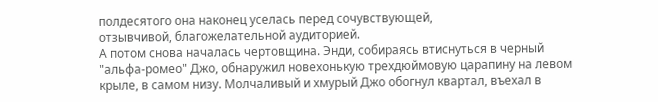полдесятого она наконец уселась перед сочувствующей,
отзывчивой, благожелательной аудиторией.
А потом снова началась чертовщина. Энди, собираясь втиснуться в черный
"альфа-ромео" Джо, обнаружил новехонькую трехдюймовую царапину на левом
крыле, в самом низу. Молчаливый и хмурый Джо обогнул квартал, въехал в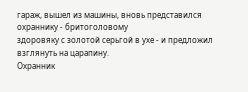гараж, вышел из машины, вновь представился охраннику - бритоголовому
здоровяку с золотой серьгой в ухе - и предложил взглянуть на царапину.
Охранник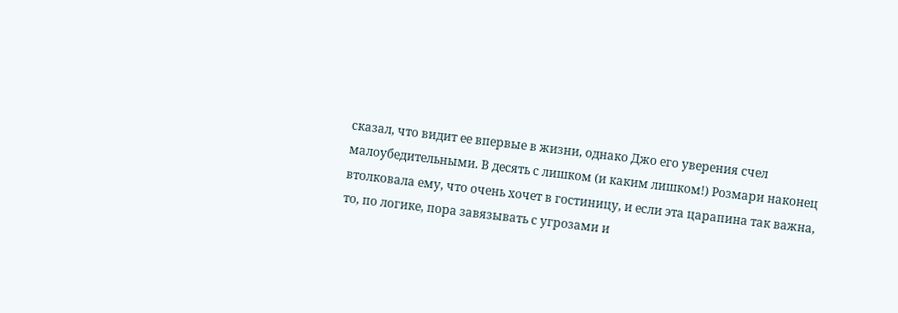сказал, что видит ее впервые в жизни, однако Джо его уверения счел
малоубедительными. В десять с лишком (и каким лишком!) Розмари наконец
втолковала ему, что очень хочет в гостиницу, и если эта царапина так важна,
то, по логике, пора завязывать с угрозами и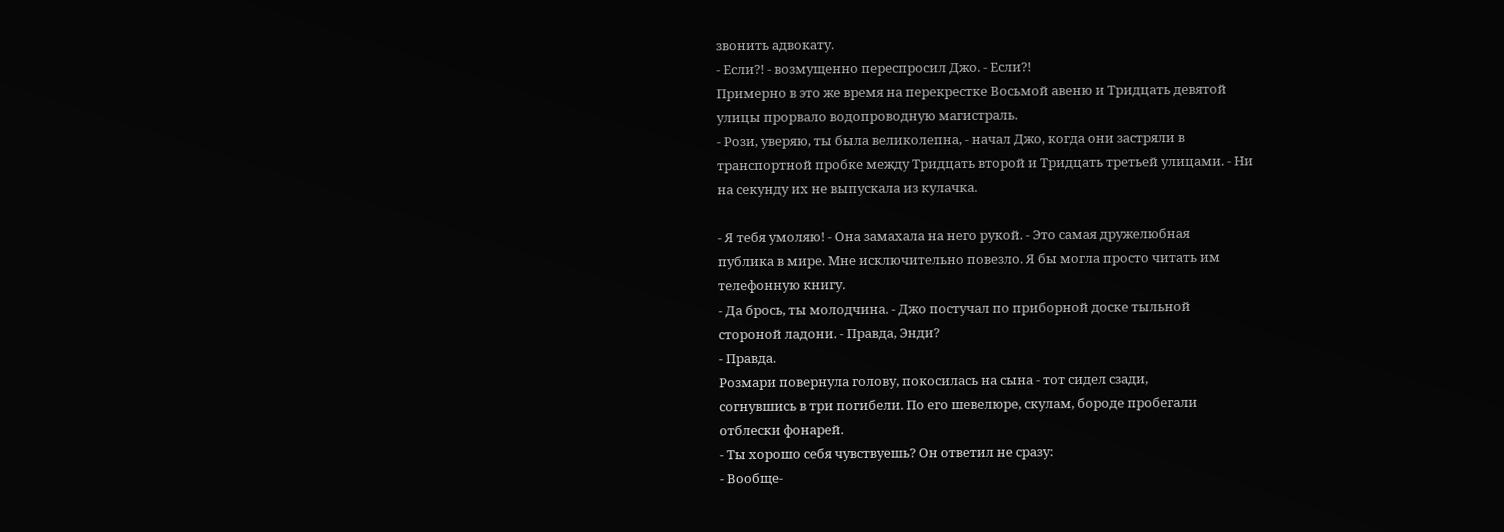звонить адвокату.
- Если?! - возмущенно переспросил Джо. - Если?!
Примерно в это же время на перекрестке Восьмой авеню и Тридцать девятой
улицы прорвало водопроводную магистраль.
- Рози, уверяю, ты была великолепна, - начал Джо, когда они застряли в
транспортной пробке между Тридцать второй и Тридцать третьей улицами. - Ни
на секунду их не выпускала из кулачка.

- Я тебя умоляю! - Она замахала на него рукой. - Это самая дружелюбная
публика в мире. Мне исключительно повезло. Я бы могла просто читать им
телефонную книгу.
- Да брось, ты молодчина. - Джо постучал по приборной доске тыльной
стороной ладони. - Правда, Энди?
- Правда.
Розмари повернула голову, покосилась на сына - тот сидел сзади,
согнувшись в три погибели. По его шевелюре, скулам, бороде пробегали
отблески фонарей.
- Ты хорошо себя чувствуешь? Он ответил не сразу:
- Вообще-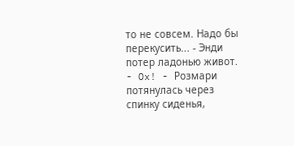то не совсем. Надо бы перекусить... - Энди потер ладонью живот.
- Ox! - Розмари потянулась через спинку сиденья,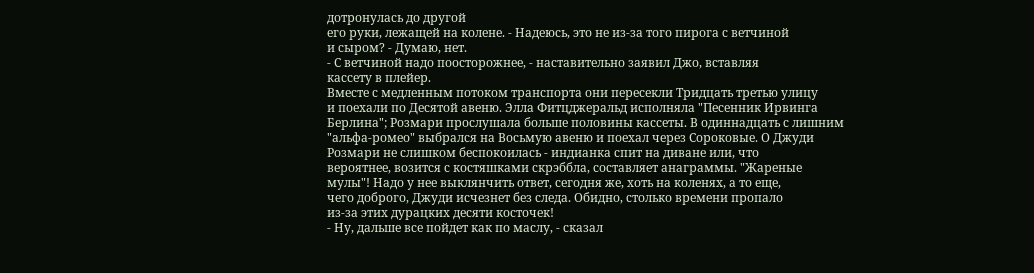дотронулась до другой
его руки, лежащей на колене. - Надеюсь, это не из-за того пирога с ветчиной
и сыром? - Думаю, нет.
- С ветчиной надо поосторожнее, - наставительно заявил Джо, вставляя
кассету в плейер.
Вместе с медленным потоком транспорта они пересекли Тридцать третью улицу
и поехали по Десятой авеню. Элла Фитцджеральд исполняла "Песенник Ирвинга
Берлина"; Розмари прослушала больше половины кассеты. В одиннадцать с лишним
"альфа-ромео" выбрался на Восьмую авеню и поехал через Сороковые. О Джуди
Розмари не слишком беспокоилась - индианка спит на диване или, что
вероятнее, возится с костяшками скрэббла, составляет анаграммы. "Жареные
мулы"! Надо у нее выклянчить ответ, сегодня же, хоть на коленях, а то еще,
чего доброго, Джуди исчезнет без следа. Обидно, столько времени пропало
из-за этих дурацких десяти косточек!
- Ну, дальше все пойдет как по маслу, - сказал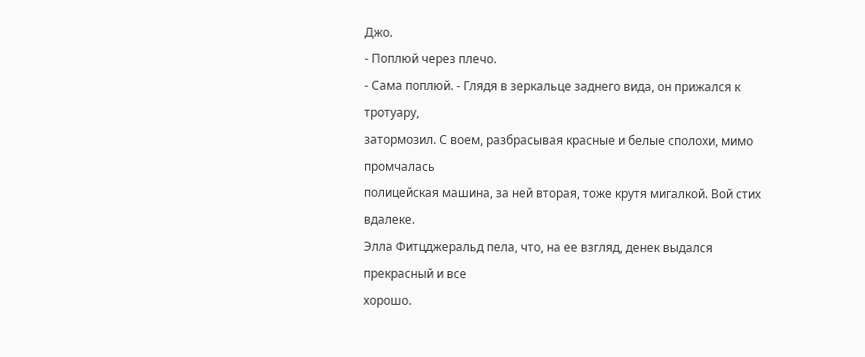Джо.
- Поплюй через плечо.
- Сама поплюй. - Глядя в зеркальце заднего вида, он прижался к тротуару,
затормозил. С воем, разбрасывая красные и белые сполохи, мимо промчалась
полицейская машина, за ней вторая, тоже крутя мигалкой. Вой стих вдалеке.
Элла Фитцджеральд пела, что, на ее взгляд, денек выдался прекрасный и все
хорошо.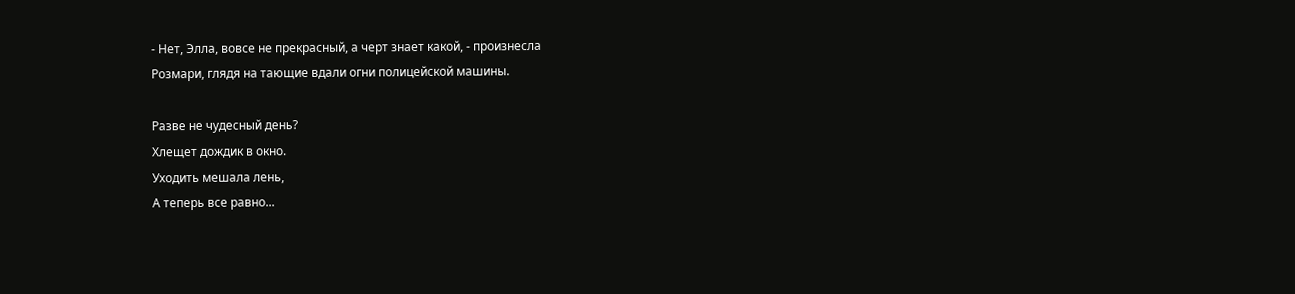- Нет, Элла, вовсе не прекрасный, а черт знает какой, - произнесла
Розмари, глядя на тающие вдали огни полицейской машины.

Разве не чудесный день?
Хлещет дождик в окно.
Уходить мешала лень,
А теперь все равно...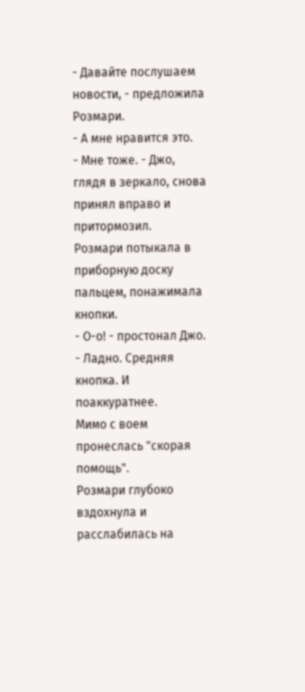- Давайте послушаем новости, - предложила Розмари.
- А мне нравится это.
- Мне тоже. - Джо, глядя в зеркало, снова принял вправо и притормозил.
Розмари потыкала в приборную доску пальцем, понажимала кнопки.
- О-о! - простонал Джо. - Ладно. Средняя кнопка. И поаккуратнее.
Мимо с воем пронеслась "скорая помощь".
Розмари глубоко вздохнула и расслабилась на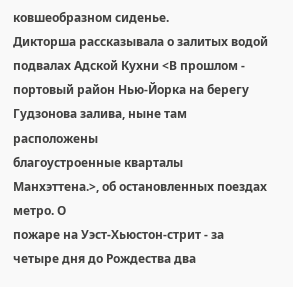ковшеобразном сиденье.
Дикторша рассказывала о залитых водой подвалах Адской Кухни <В прошлом -
портовый район Нью-Йорка на берегу Гудзонова залива, ныне там расположены
благоустроенные кварталы Манхэттена.>, об остановленных поездах метро. О
пожаре на Уэст-Хьюстон-стрит - за четыре дня до Рождества два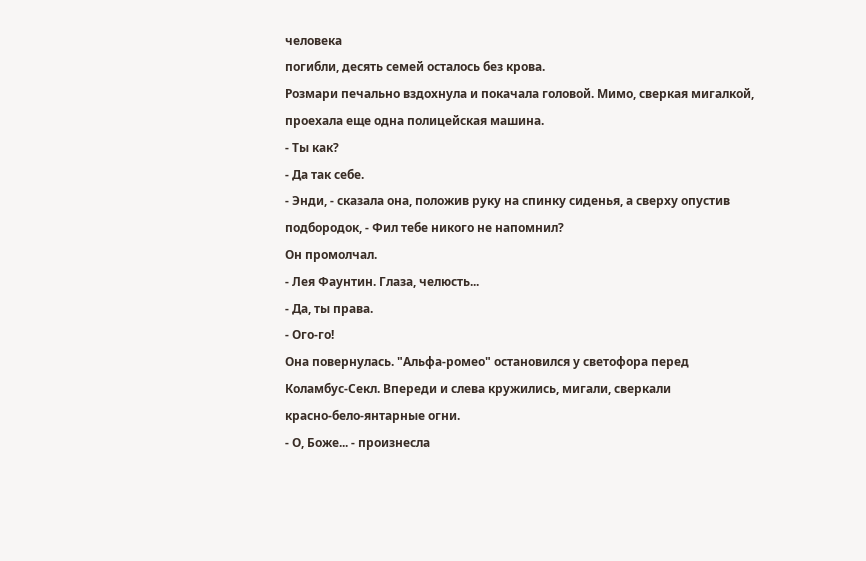человека
погибли, десять семей осталось без крова.
Розмари печально вздохнула и покачала головой. Мимо, сверкая мигалкой,
проехала еще одна полицейская машина.
- Ты как?
- Да так себе.
- Энди, - сказала она, положив руку на спинку сиденья, а сверху опустив
подбородок, - Фил тебе никого не напомнил?
Он промолчал.
- Лея Фаунтин. Глаза, челюсть...
- Да, ты права.
- Ого-го!
Она повернулась. "Альфа-ромео" остановился у светофора перед
Коламбус-Секл. Впереди и слева кружились, мигали, сверкали
красно-бело-янтарные огни.
- О, Боже... - произнесла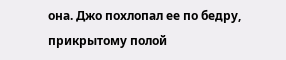она. Джо похлопал ее по бедру, прикрытому полой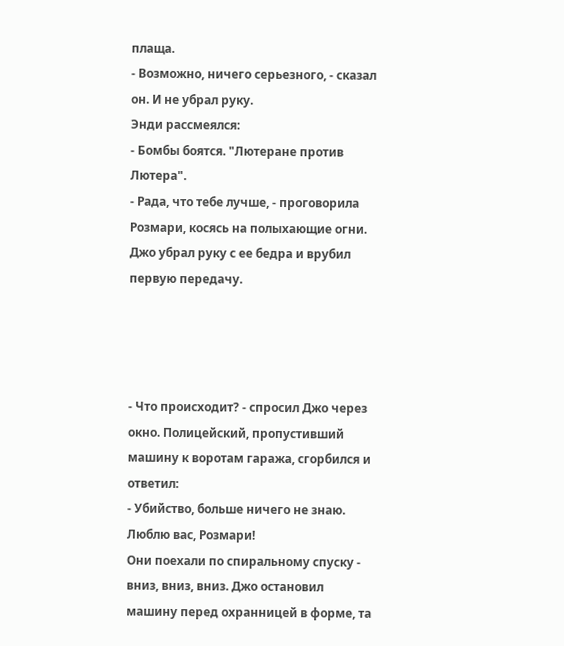плаща.
- Возможно, ничего серьезного, - сказал он. И не убрал руку.
Энди рассмеялся:
- Бомбы боятся. "Лютеране против Лютера".
- Рада, что тебе лучше, - проговорила Розмари, косясь на полыхающие огни.
Джо убрал руку с ее бедра и врубил первую передачу.




- Что происходит? - спросил Джо через окно. Полицейский, пропустивший
машину к воротам гаража, сгорбился и ответил:
- Убийство, больше ничего не знаю. Люблю вас, Розмари!
Они поехали по спиральному спуску - вниз, вниз, вниз. Джо остановил
машину перед охранницей в форме, та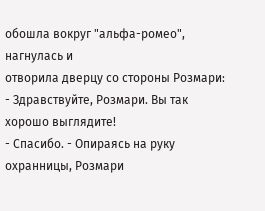обошла вокруг "альфа-ромео", нагнулась и
отворила дверцу со стороны Розмари:
- Здравствуйте, Розмари. Вы так хорошо выглядите!
- Спасибо. - Опираясь на руку охранницы, Розмари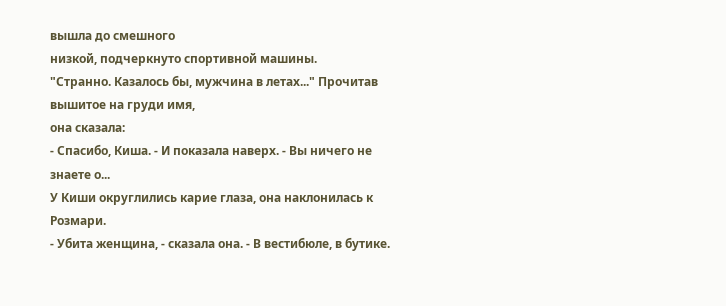вышла до смешного
низкой, подчеркнуто спортивной машины.
"Странно. Казалось бы, мужчина в летах..." Прочитав вышитое на груди имя,
она сказала:
- Спасибо, Киша. - И показала наверх. - Вы ничего не знаете о...
У Киши округлились карие глаза, она наклонилась к Розмари.
- Убита женщина, - сказала она. - В вестибюле, в бутике.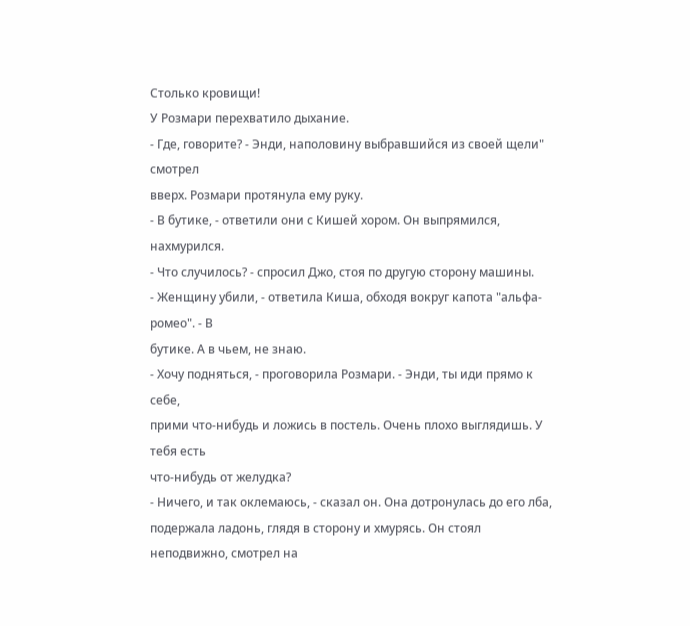Столько кровищи!
У Розмари перехватило дыхание.
- Где, говорите? - Энди, наполовину выбравшийся из своей щели" смотрел
вверх. Розмари протянула ему руку.
- В бутике, - ответили они с Кишей хором. Он выпрямился, нахмурился.
- Что случилось? - спросил Джо, стоя по другую сторону машины.
- Женщину убили, - ответила Киша, обходя вокруг капота "альфа-ромео". - В
бутике. А в чьем, не знаю.
- Хочу подняться, - проговорила Розмари. - Энди, ты иди прямо к себе,
прими что-нибудь и ложись в постель. Очень плохо выглядишь. У тебя есть
что-нибудь от желудка?
- Ничего, и так оклемаюсь, - сказал он. Она дотронулась до его лба,
подержала ладонь, глядя в сторону и хмурясь. Он стоял неподвижно, смотрел на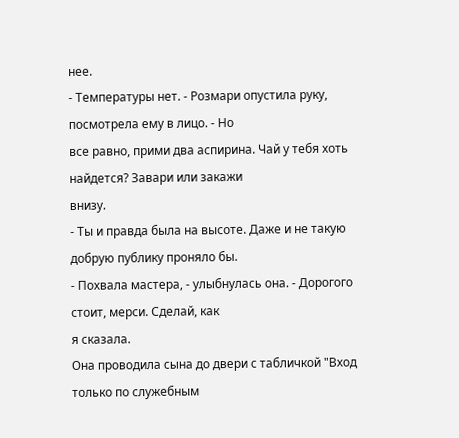нее.
- Температуры нет. - Розмари опустила руку, посмотрела ему в лицо. - Но
все равно, прими два аспирина. Чай у тебя хоть найдется? Завари или закажи
внизу.
- Ты и правда была на высоте. Даже и не такую добрую публику проняло бы.
- Похвала мастера, - улыбнулась она. - Дорогого стоит, мерси. Сделай, как
я сказала.
Она проводила сына до двери с табличкой "Вход только по служебным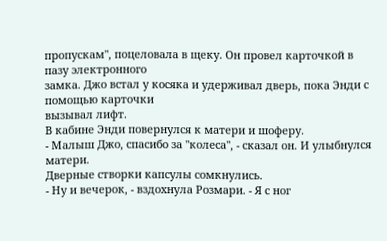пропускам", поцеловала в щеку. Он провел карточкой в пазу электронного
замка. Джо встал у косяка и удерживал дверь, пока Энди с помощью карточки
вызывал лифт.
В кабине Энди повернулся к матери и шоферу.
- Малыш Джо, спасибо за "колеса", - сказал он. И улыбнулся матери.
Дверные створки капсулы сомкнулись.
- Ну и вечерок, - вздохнула Розмари. - Я с ног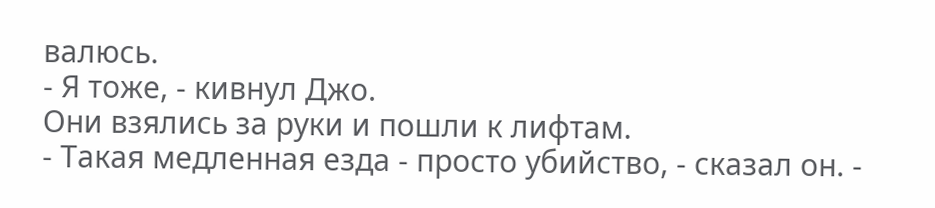валюсь.
- Я тоже, - кивнул Джо.
Они взялись за руки и пошли к лифтам.
- Такая медленная езда - просто убийство, - сказал он. -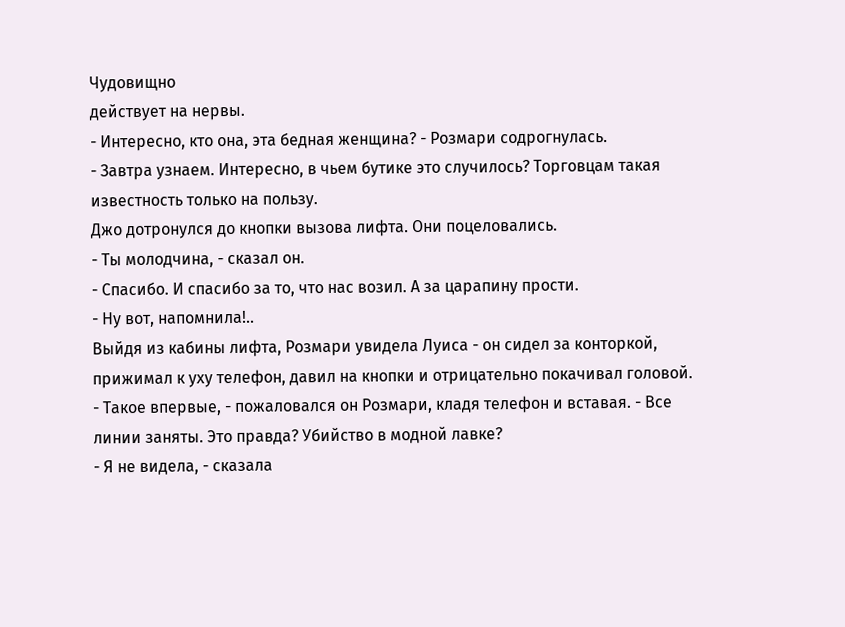Чудовищно
действует на нервы.
- Интересно, кто она, эта бедная женщина? - Розмари содрогнулась.
- Завтра узнаем. Интересно, в чьем бутике это случилось? Торговцам такая
известность только на пользу.
Джо дотронулся до кнопки вызова лифта. Они поцеловались.
- Ты молодчина, - сказал он.
- Спасибо. И спасибо за то, что нас возил. А за царапину прости.
- Ну вот, напомнила!..
Выйдя из кабины лифта, Розмари увидела Луиса - он сидел за конторкой,
прижимал к уху телефон, давил на кнопки и отрицательно покачивал головой.
- Такое впервые, - пожаловался он Розмари, кладя телефон и вставая. - Все
линии заняты. Это правда? Убийство в модной лавке?
- Я не видела, - сказала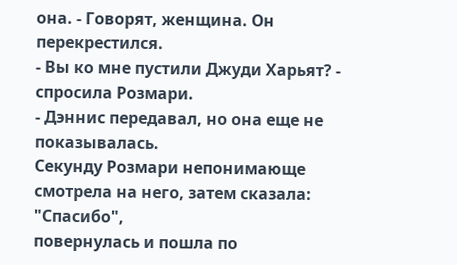она. - Говорят, женщина. Он перекрестился.
- Вы ко мне пустили Джуди Харьят? - спросила Розмари.
- Дэннис передавал, но она еще не показывалась.
Секунду Розмари непонимающе смотрела на него, затем сказала: "Спасибо",
повернулась и пошла по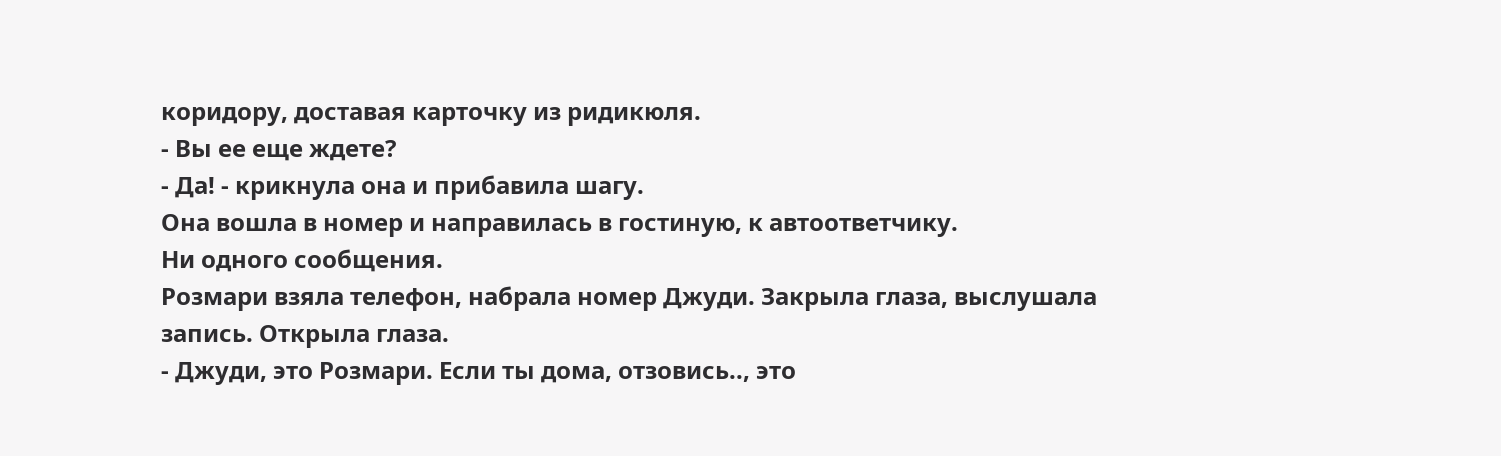коридору, доставая карточку из ридикюля.
- Вы ее еще ждете?
- Да! - крикнула она и прибавила шагу.
Она вошла в номер и направилась в гостиную, к автоответчику.
Ни одного сообщения.
Розмари взяла телефон, набрала номер Джуди. Закрыла глаза, выслушала
запись. Открыла глаза.
- Джуди, это Розмари. Если ты дома, отзовись.., это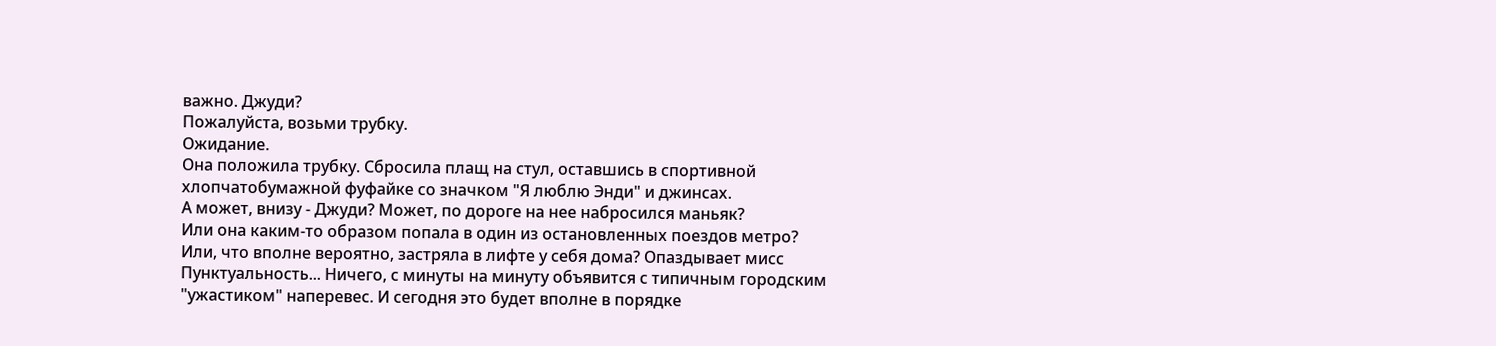важно. Джуди?
Пожалуйста, возьми трубку.
Ожидание.
Она положила трубку. Сбросила плащ на стул, оставшись в спортивной
хлопчатобумажной фуфайке со значком "Я люблю Энди" и джинсах.
А может, внизу - Джуди? Может, по дороге на нее набросился маньяк?
Или она каким-то образом попала в один из остановленных поездов метро?
Или, что вполне вероятно, застряла в лифте у себя дома? Опаздывает мисс
Пунктуальность... Ничего, с минуты на минуту объявится с типичным городским
"ужастиком" наперевес. И сегодня это будет вполне в порядке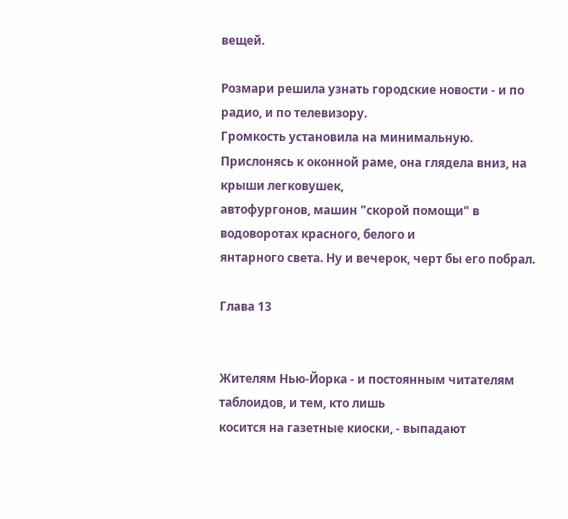вещей.

Розмари решила узнать городские новости - и по радио, и по телевизору.
Громкость установила на минимальную.
Прислонясь к оконной раме, она глядела вниз, на крыши легковушек,
автофургонов, машин "скорой помощи" в водоворотах красного, белого и
янтарного света. Ну и вечерок, черт бы его побрал.

Глава 13


Жителям Нью-Йорка - и постоянным читателям таблоидов, и тем, кто лишь
косится на газетные киоски, - выпадают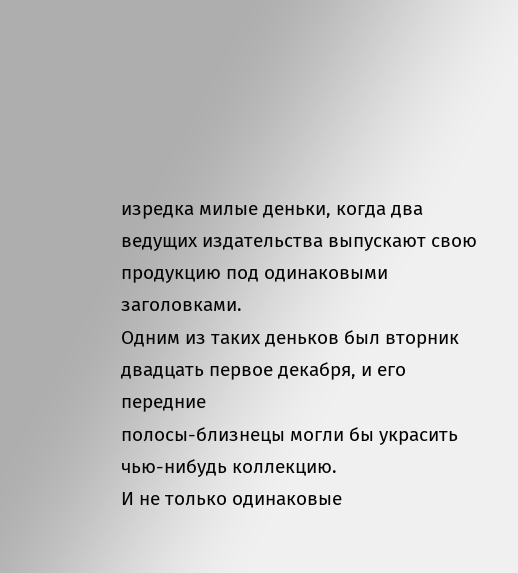изредка милые деньки, когда два
ведущих издательства выпускают свою продукцию под одинаковыми заголовками.
Одним из таких деньков был вторник двадцать первое декабря, и его передние
полосы-близнецы могли бы украсить чью-нибудь коллекцию.
И не только одинаковые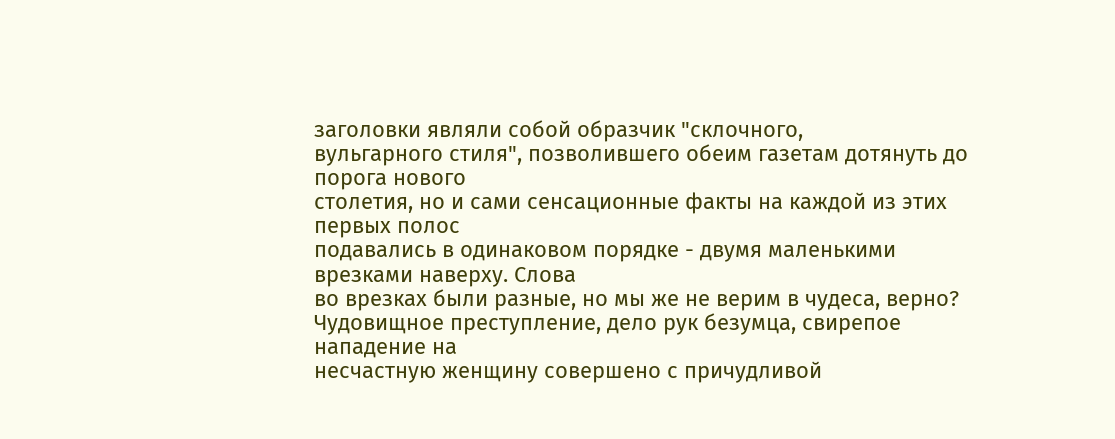заголовки являли собой образчик "склочного,
вульгарного стиля", позволившего обеим газетам дотянуть до порога нового
столетия, но и сами сенсационные факты на каждой из этих первых полос
подавались в одинаковом порядке - двумя маленькими врезками наверху. Слова
во врезках были разные, но мы же не верим в чудеса, верно?
Чудовищное преступление, дело рук безумца, свирепое нападение на
несчастную женщину совершено с причудливой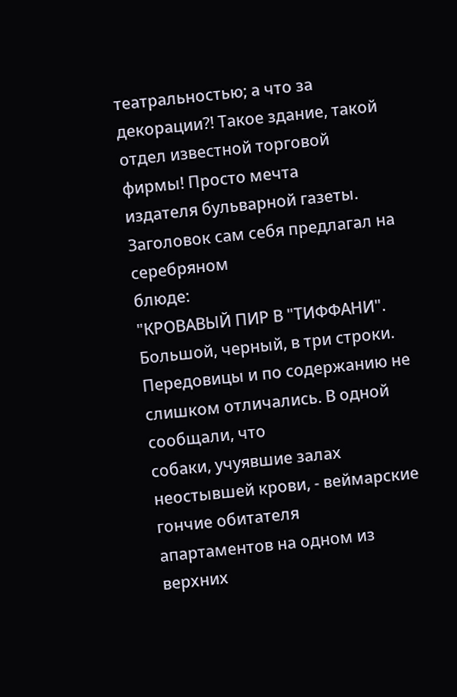театральностью; а что за
декорации?! Такое здание, такой отдел известной торговой фирмы! Просто мечта
издателя бульварной газеты. Заголовок сам себя предлагал на серебряном
блюде:
"КРОВАВЫЙ ПИР В "ТИФФАНИ".
Большой, черный, в три строки.
Передовицы и по содержанию не слишком отличались. В одной сообщали, что
собаки, учуявшие залах неостывшей крови, - веймарские гончие обитателя
апартаментов на одном из верхних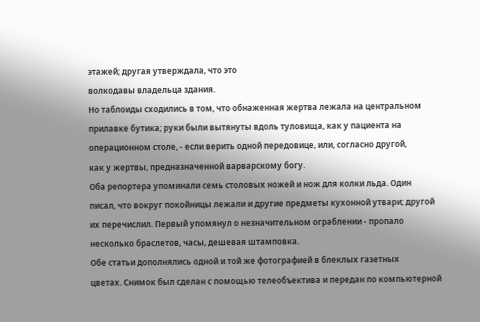этажей; другая утверждала, что это
волкодавы владельца здания.
Но таблоиды сходились в том, что обнаженная жертва лежала на центральном
прилавке бутика; руки были вытянуты вдоль туловища, как у пациента на
операционном столе, - если верить одной передовице, или, согласно другой,
как у жертвы, предназначенной варварскому богу.
Оба репортера упоминали семь столовых ножей и нож для колки льда. Один
писал, что вокруг покойницы лежали и другие предметы кухонной утвари; другой
их перечислил. Первый упомянул о незначительном ограблении - пропало
несколько браслетов, часы, дешевая штамповка.
Обе статьи дополнялись одной и той же фотографией в блеклых газетных
цветах. Снимок был сделан с помощью телеобъектива и передан по компьютерной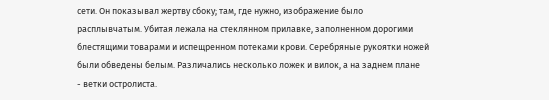сети. Он показывал жертву сбоку; там, где нужно, изображение было
расплывчатым. Убитая лежала на стеклянном прилавке, заполненном дорогими
блестящими товарами и испещренном потеками крови. Серебряные рукоятки ножей
были обведены белым. Различались несколько ложек и вилок, а на заднем плане
- ветки остролиста.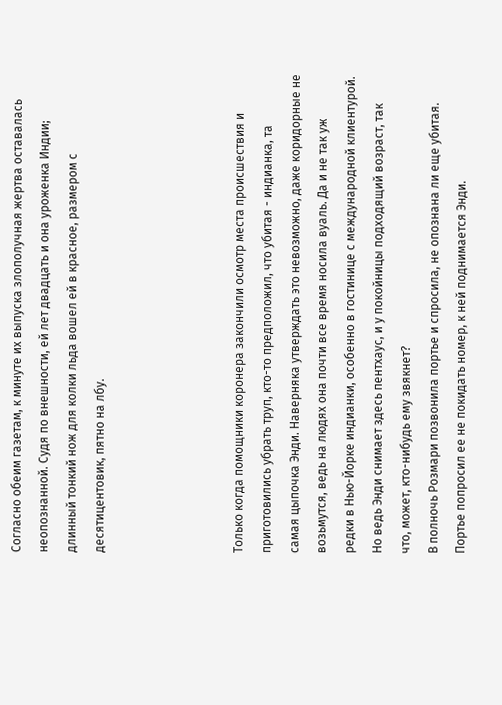Согласно обеим газетам, к минуте их выпуска злополучная жертва оставалась
неопознанной. Судя по внешности, ей лет двадцать и она уроженка Индии;
длинный тонкий нож для колки льда вошел ей в красное, размером с
десятицентовик, пятно на лбу.




Только когда помощники коронера закончили осмотр места происшествия и
приготовились убрать труп, кто-то предположил, что убитая - индианка, та
самая цыпочка Энди. Наверняка утверждать это невозможно, даже коридорные не
возьмутся, ведь на людях она почти все время носила вуаль. Да и не так уж
редки в Нью-Йорке индианки, особенно в гостинице с международной клиентурой.
Но ведь Энди снимает здесь пентхаус, и у покойницы подходящий возраст, так
что, может, кто-нибудь ему звякнет?
В полночь Розмари позвонила портье и спросила, не опознана ли еще убитая.
Портье попросил ее не покидать номер, к ней поднимается Энди.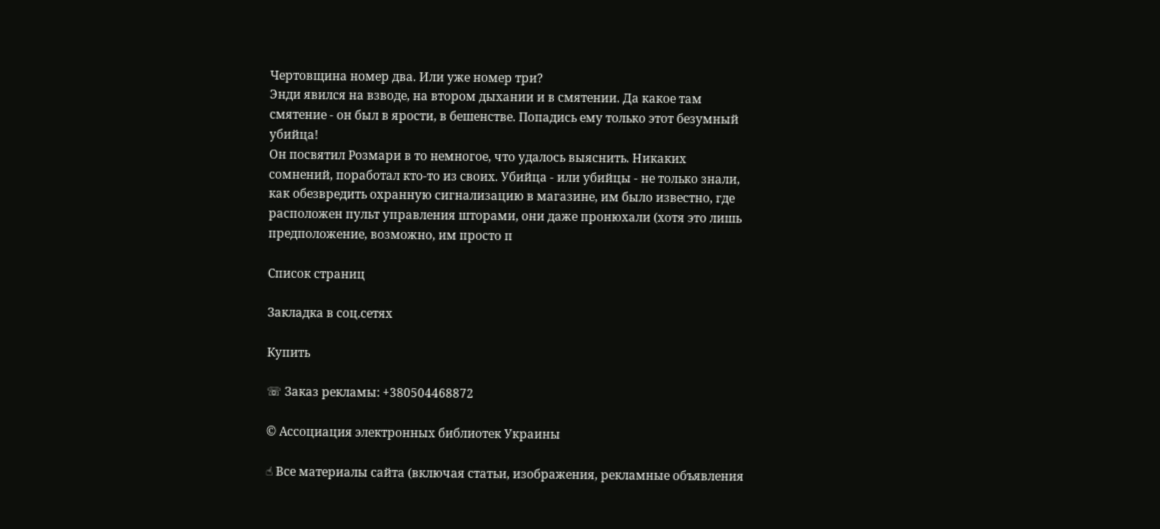Чертовщина номер два. Или уже номер три?
Энди явился на взводе, на втором дыхании и в смятении. Да какое там
смятение - он был в ярости, в бешенстве. Попадись ему только этот безумный
убийца!
Он посвятил Розмари в то немногое, что удалось выяснить. Никаких
сомнений, поработал кто-то из своих. Убийца - или убийцы - не только знали,
как обезвредить охранную сигнализацию в магазине, им было известно, где
расположен пульт управления шторами, они даже пронюхали (хотя это лишь
предположение, возможно, им просто п

Список страниц

Закладка в соц.сетях

Купить

☏ Заказ рекламы: +380504468872

© Ассоциация электронных библиотек Украины

☝ Все материалы сайта (включая статьи, изображения, рекламные объявления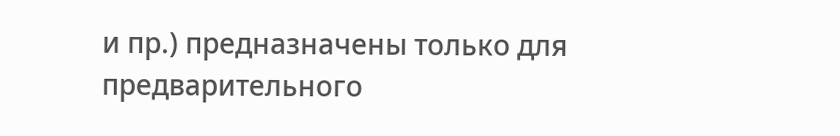и пр.) предназначены только для предварительного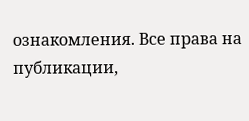ознакомления. Все права на публикации,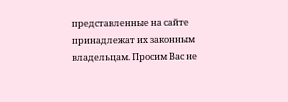представленные на сайте принадлежат их законным владельцам. Просим Вас не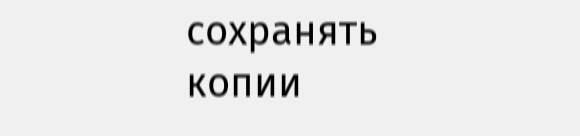сохранять копии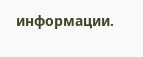информации.